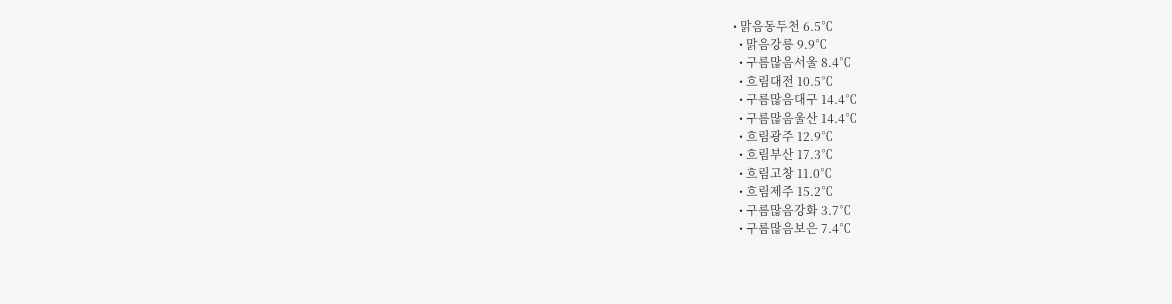• 맑음동두천 6.5℃
  • 맑음강릉 9.9℃
  • 구름많음서울 8.4℃
  • 흐림대전 10.5℃
  • 구름많음대구 14.4℃
  • 구름많음울산 14.4℃
  • 흐림광주 12.9℃
  • 흐림부산 17.3℃
  • 흐림고창 11.0℃
  • 흐림제주 15.2℃
  • 구름많음강화 3.7℃
  • 구름많음보은 7.4℃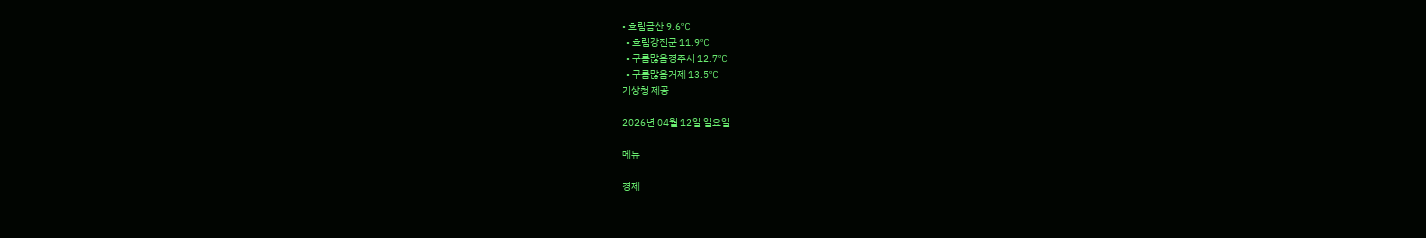• 흐림금산 9.6℃
  • 흐림강진군 11.9℃
  • 구름많음경주시 12.7℃
  • 구름많음거제 13.5℃
기상청 제공

2026년 04월 12일 일요일

메뉴

경제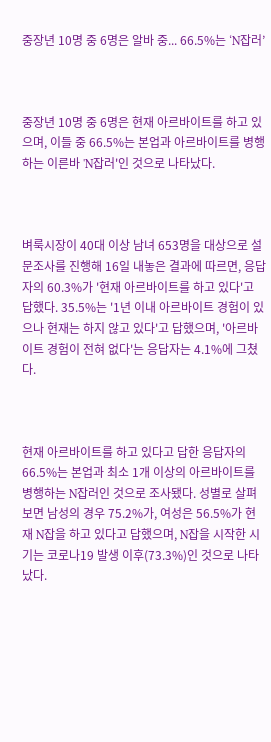중장년 10명 중 6명은 알바 중... 66.5%는 ‘N잡러’



중장년 10명 중 6명은 현재 아르바이트를 하고 있으며, 이들 중 66.5%는 본업과 아르바이트를 병행하는 이른바 'N잡러'인 것으로 나타났다.



벼룩시장이 40대 이상 남녀 653명을 대상으로 설문조사를 진행해 16일 내놓은 결과에 따르면, 응답자의 60.3%가 '현재 아르바이트를 하고 있다'고 답했다. 35.5%는 '1년 이내 아르바이트 경험이 있으나 현재는 하지 않고 있다'고 답했으며, '아르바이트 경험이 전혀 없다'는 응답자는 4.1%에 그쳤다.



현재 아르바이트를 하고 있다고 답한 응답자의 66.5%는 본업과 최소 1개 이상의 아르바이트를 병행하는 N잡러인 것으로 조사됐다. 성별로 살펴보면 남성의 경우 75.2%가, 여성은 56.5%가 현재 N잡을 하고 있다고 답했으며, N잡을 시작한 시기는 코로나19 발생 이후(73.3%)인 것으로 나타났다.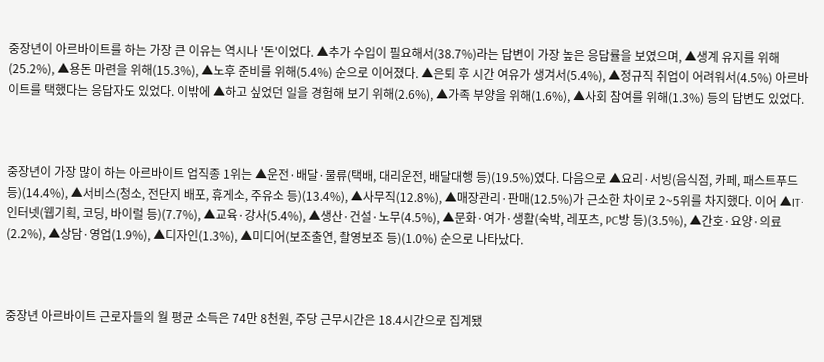중장년이 아르바이트를 하는 가장 큰 이유는 역시나 '돈'이었다. ▲추가 수입이 필요해서(38.7%)라는 답변이 가장 높은 응답률을 보였으며, ▲생계 유지를 위해(25.2%), ▲용돈 마련을 위해(15.3%), ▲노후 준비를 위해(5.4%) 순으로 이어졌다. ▲은퇴 후 시간 여유가 생겨서(5.4%), ▲정규직 취업이 어려워서(4.5%) 아르바이트를 택했다는 응답자도 있었다. 이밖에 ▲하고 싶었던 일을 경험해 보기 위해(2.6%), ▲가족 부양을 위해(1.6%), ▲사회 참여를 위해(1.3%) 등의 답변도 있었다.



중장년이 가장 많이 하는 아르바이트 업직종 1위는 ▲운전·배달·물류(택배, 대리운전, 배달대행 등)(19.5%)였다. 다음으로 ▲요리·서빙(음식점, 카페, 패스트푸드 등)(14.4%), ▲서비스(청소, 전단지 배포, 휴게소, 주유소 등)(13.4%), ▲사무직(12.8%), ▲매장관리·판매(12.5%)가 근소한 차이로 2~5위를 차지했다. 이어 ▲IT·인터넷(웹기획, 코딩, 바이럴 등)(7.7%), ▲교육·강사(5.4%), ▲생산·건설·노무(4.5%), ▲문화·여가·생활(숙박, 레포츠, PC방 등)(3.5%), ▲간호·요양·의료(2.2%), ▲상담·영업(1.9%), ▲디자인(1.3%), ▲미디어(보조출연, 촬영보조 등)(1.0%) 순으로 나타났다.



중장년 아르바이트 근로자들의 월 평균 소득은 74만 8천원, 주당 근무시간은 18.4시간으로 집계됐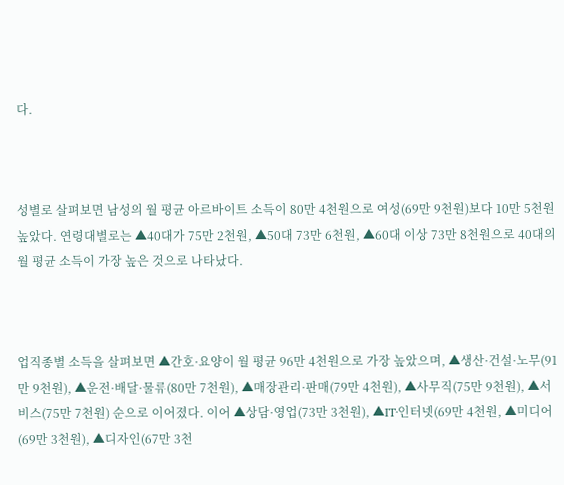다.



성별로 살펴보면 남성의 월 평균 아르바이트 소득이 80만 4천원으로 여성(69만 9천원)보다 10만 5천원 높았다. 연령대별로는 ▲40대가 75만 2천원, ▲50대 73만 6천원, ▲60대 이상 73만 8천원으로 40대의 월 평균 소득이 가장 높은 것으로 나타났다.



업직종별 소득을 살펴보면 ▲간호·요양이 월 평균 96만 4천원으로 가장 높았으며, ▲생산·건설·노무(91만 9천원), ▲운전·배달·물류(80만 7천원), ▲매장관리·판매(79만 4천원), ▲사무직(75만 9천원), ▲서비스(75만 7천원) 순으로 이어졌다. 이어 ▲상담·영업(73만 3천원), ▲IT·인터넷(69만 4천원, ▲미디어(69만 3천원), ▲디자인(67만 3천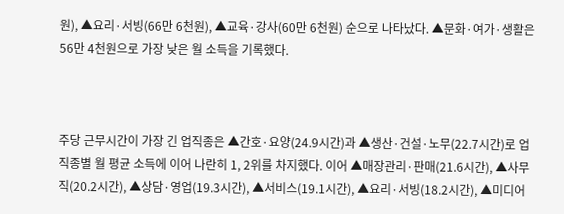원), ▲요리·서빙(66만 6천원), ▲교육·강사(60만 6천원) 순으로 나타났다. ▲문화·여가·생활은 56만 4천원으로 가장 낮은 월 소득을 기록했다.



주당 근무시간이 가장 긴 업직종은 ▲간호·요양(24.9시간)과 ▲생산·건설·노무(22.7시간)로 업직종별 월 평균 소득에 이어 나란히 1, 2위를 차지했다. 이어 ▲매장관리·판매(21.6시간), ▲사무직(20.2시간), ▲상담·영업(19.3시간), ▲서비스(19.1시간), ▲요리·서빙(18.2시간), ▲미디어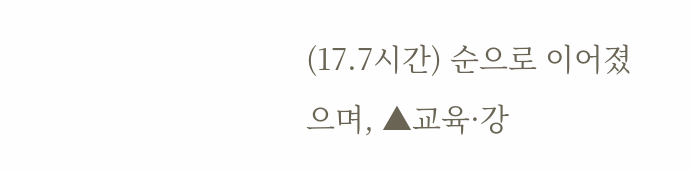(17.7시간) 순으로 이어졌으며, ▲교육·강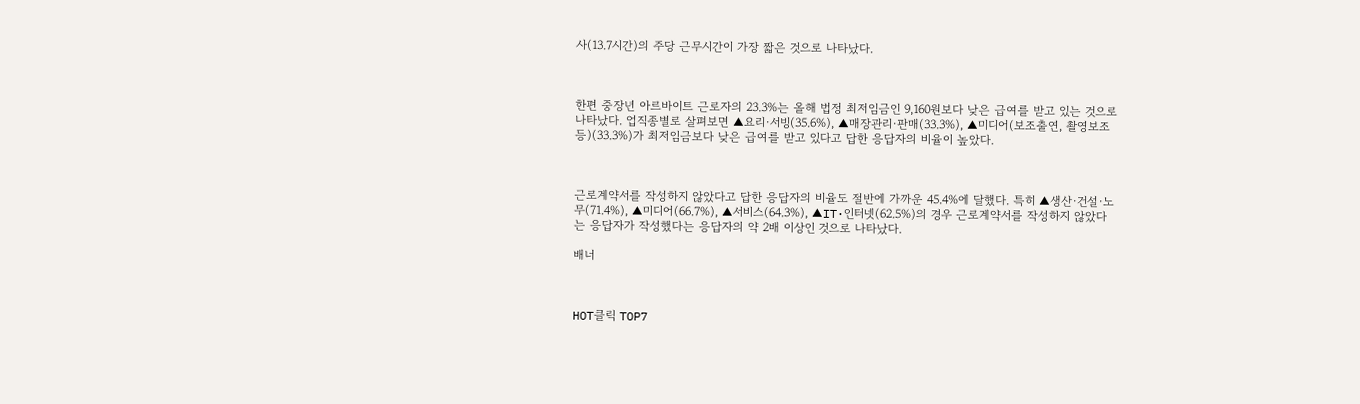사(13.7시간)의 주당 근무시간이 가장 짧은 것으로 나타났다.



한편 중장년 아르바이트 근로자의 23.3%는 올해 법정 최저임금인 9,160원보다 낮은 급여를 받고 있는 것으로 나타났다. 업직종별로 살펴보면 ▲요리·서빙(35.6%), ▲매장관리·판매(33.3%), ▲미디어(보조출연, 촬영보조 등)(33.3%)가 최저임금보다 낮은 급여를 받고 있다고 답한 응답자의 비율이 높았다.



근로계약서를 작성하지 않았다고 답한 응답자의 비율도 절반에 가까운 45.4%에 달했다. 특히 ▲생산·건설·노무(71.4%), ▲미디어(66.7%), ▲서비스(64.3%), ▲IT·인터넷(62.5%)의 경우 근로계약서를 작성하지 않았다는 응답자가 작성했다는 응답자의 약 2배 이상인 것으로 나타났다.

배너



HOT클릭 TOP7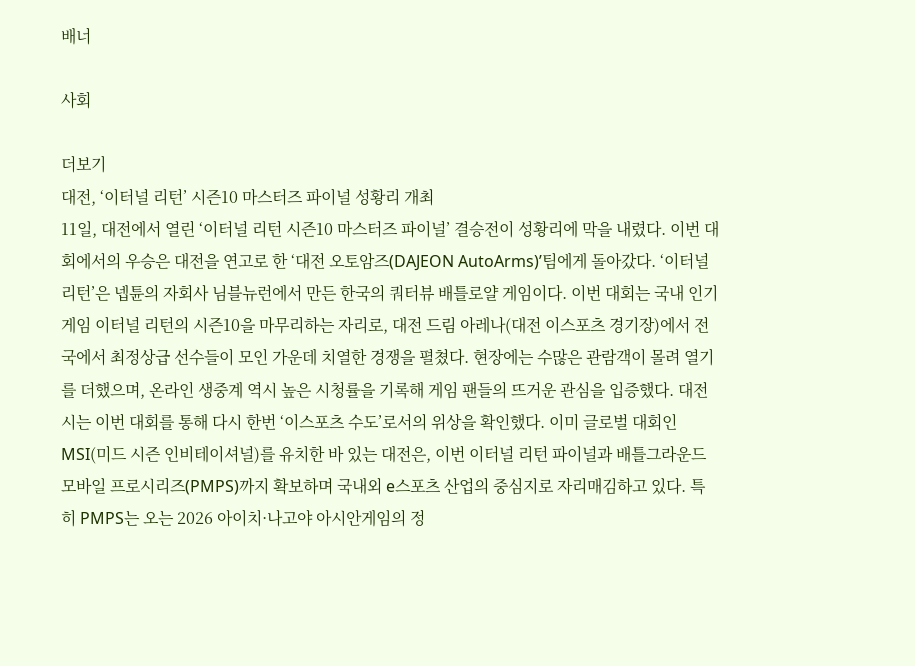배너

사회

더보기
대전, ‘이터널 리턴’ 시즌10 마스터즈 파이널 성황리 개최
11일, 대전에서 열린 ‘이터널 리턴 시즌10 마스터즈 파이널’ 결승전이 성황리에 막을 내렸다. 이번 대회에서의 우승은 대전을 연고로 한 ‘대전 오토암즈(DAJEON AutoArms)’팀에게 돌아갔다. ‘이터널 리턴’은 넵튠의 자회사 님블뉴런에서 만든 한국의 쿼터뷰 배틀로얄 게임이다. 이번 대회는 국내 인기 게임 이터널 리턴의 시즌10을 마무리하는 자리로, 대전 드림 아레나(대전 이스포츠 경기장)에서 전국에서 최정상급 선수들이 모인 가운데 치열한 경쟁을 펼쳤다. 현장에는 수많은 관람객이 몰려 열기를 더했으며, 온라인 생중계 역시 높은 시청률을 기록해 게임 팬들의 뜨거운 관심을 입증했다. 대전시는 이번 대회를 통해 다시 한번 ‘이스포츠 수도’로서의 위상을 확인했다. 이미 글로벌 대회인 MSI(미드 시즌 인비테이셔널)를 유치한 바 있는 대전은, 이번 이터널 리턴 파이널과 배틀그라운드 모바일 프로시리즈(PMPS)까지 확보하며 국내외 e스포츠 산업의 중심지로 자리매김하고 있다. 특히 PMPS는 오는 2026 아이치·나고야 아시안게임의 정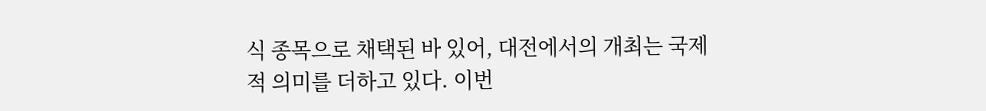식 종목으로 채택된 바 있어, 대전에서의 개최는 국제적 의미를 더하고 있다. 이번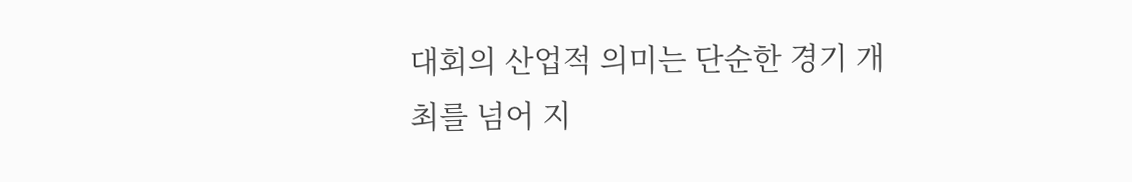대회의 산업적 의미는 단순한 경기 개최를 넘어 지